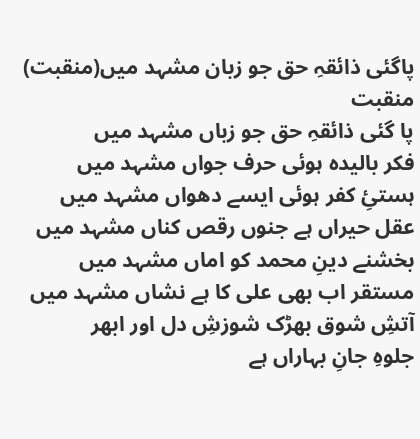پاگئی ذائقہِ حق جو زبان مشہد میں(منقبت)
منقبت
پا گئی ذائقہِ حق جو زباں مشہد میں
فکر بالیدہ ہوئی حرف جواں مشہد میں
ہستئِ کفر ہوئی ایسے دھواں مشہد میں
عقل حیراں ہے جنوں رقص کناں مشہد میں
بخشنے دینِ محمد کو اماں مشہد میں
مستقر اب بھی علی کا ہے نشاں مشہد میں
آتشِ شوق بھڑک شوزشِ دل اور ابھر
جلوہِ جانِ بہاراں ہے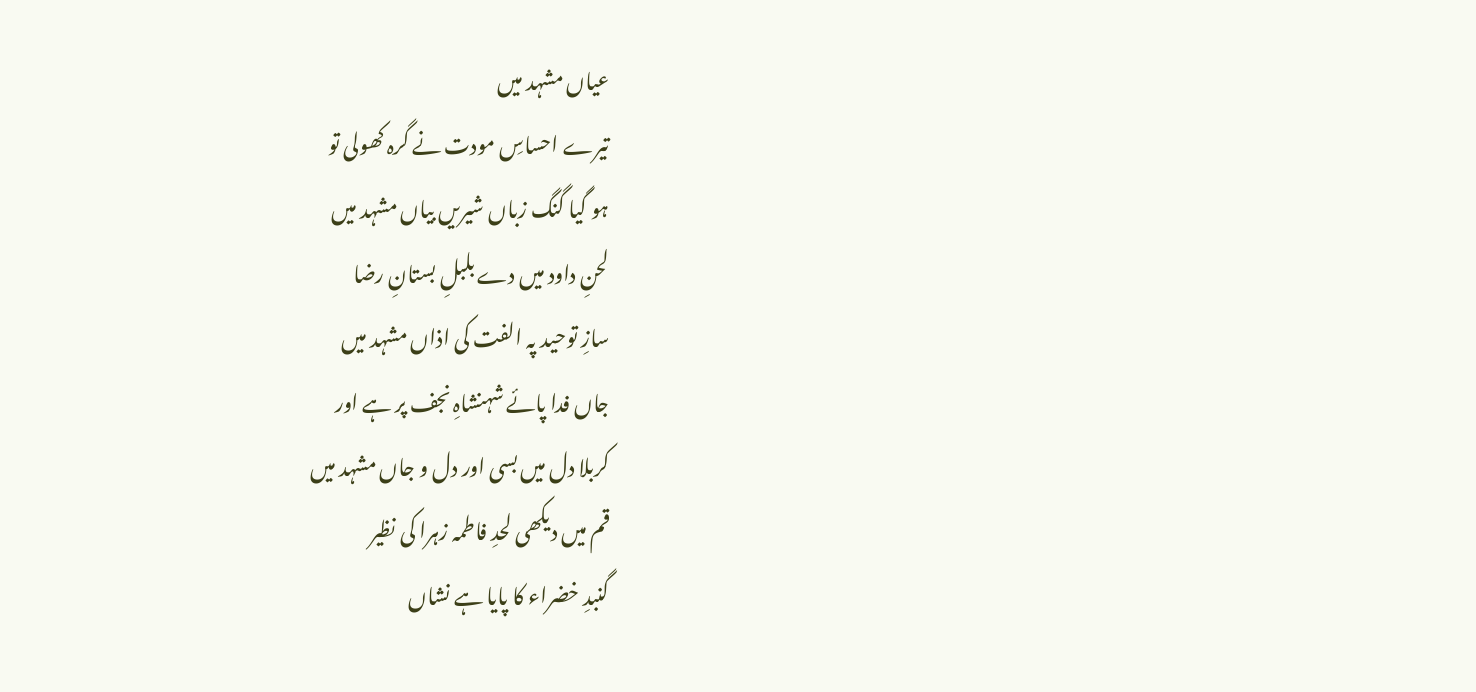عیاں مشہد میں
تیرے احساسِ مودت نے گرہ کھولی تو
ہو گیا گنگ زباں شیریں بیاں مشہد میں
لحنِ داود میں دے بلبلِ بستانِ رضا
سازِ توحید پہ الفت کی اذاں مشہد میں
جاں فدا پائے شہنشاہِ نجف پر ہے اور
کربلا دل میں بسی اور دل و جاں مشہد میں
قم میں دیکھی لحدِ فاطمہ زہرا کی نظیر
گنبدِ خضراء کا پایا ہے نشاں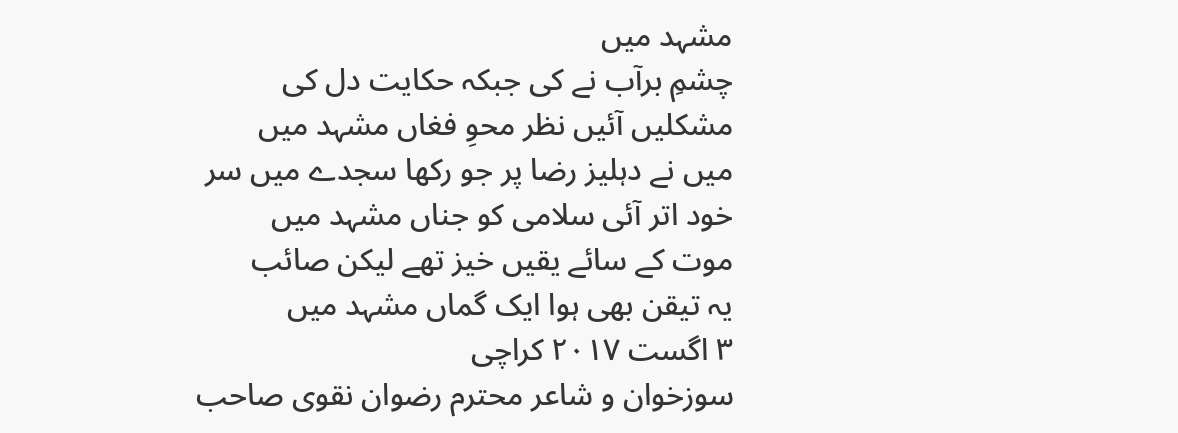مشہد میں
چشمِ برآب نے کی جبکہ حکایت دل کی
مشکلیں آئیں نظر محوِ فغاں مشہد میں
میں نے دہلیز رضا پر جو رکھا سجدے میں سر
خود اتر آئی سلامی کو جناں مشہد میں
موت کے سائے یقیں خیز تھے لیکن صائب
یہ تیقن بھی ہوا ایک گماں مشہد میں
۳ اگست ۲۰۱۷ کراچی
سوزخوان و شاعر محترم رضوان نقوی صاحب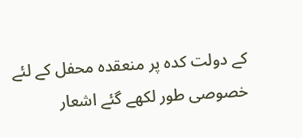کے دولت کدہ پر منعقدہ محفل کے لئے خصوصی طور لکھے گئے اشعار